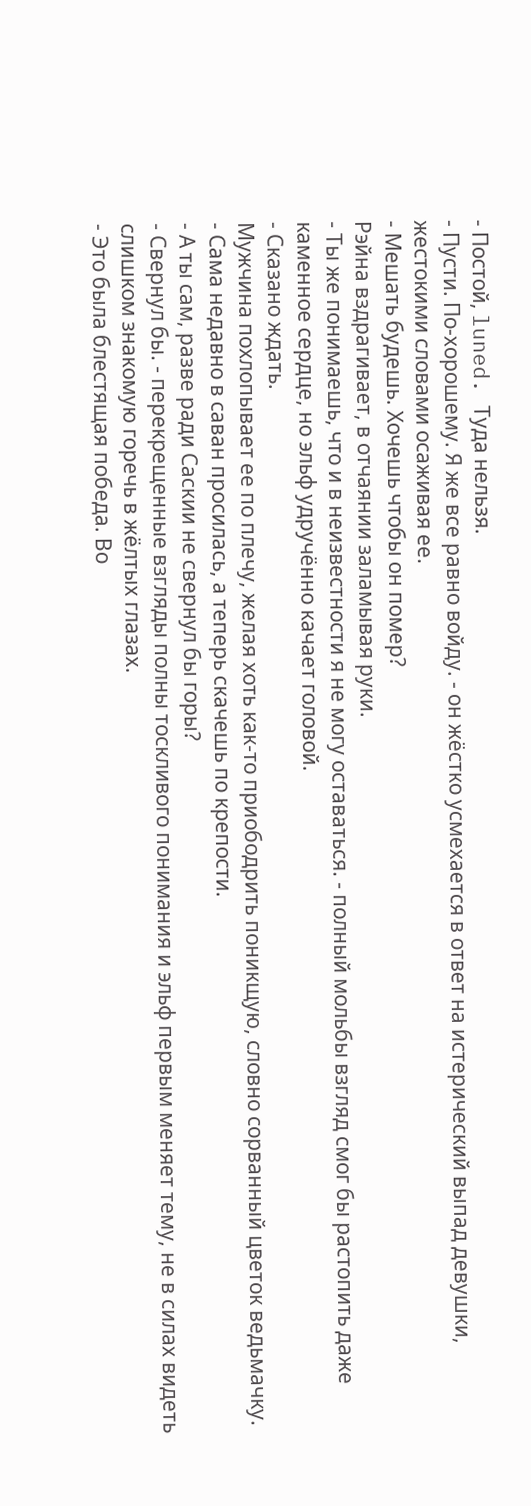- Постой, luned. Туда нельзя.
- Пусти. По-хорошему. Я же все равно войду. - он жёстко усмехается в ответ на истерический выпад девушки, жестокими словами осаживая ее.
- Мешать будешь. Хочешь чтобы он помер?
Рэйна вздрагивает, в отчаянии заламывая руки.
- Ты же понимаешь, что и в неизвестности я не могу оставаться. - полный мольбы взгляд смог бы растопить даже каменное сердце, но эльф удручённо качает головой.
- Сказано ждать.
Мужчина похлопывает ее по плечу, желая хоть как-то приободрить поникщую, словно сорванный цветок ведьмачку.
- Сама недавно в саван просилась, а теперь скачешь по крепости.
- А ты сам, разве ради Саскии не свернул бы горы?
- Свернул бы. - перекрещенные взгляды полны тоскливого понимания и эльф первым меняет тему, не в силах видеть слишком знакомую горечь в жёлтых глазах.
- Это была блестящая победа. Во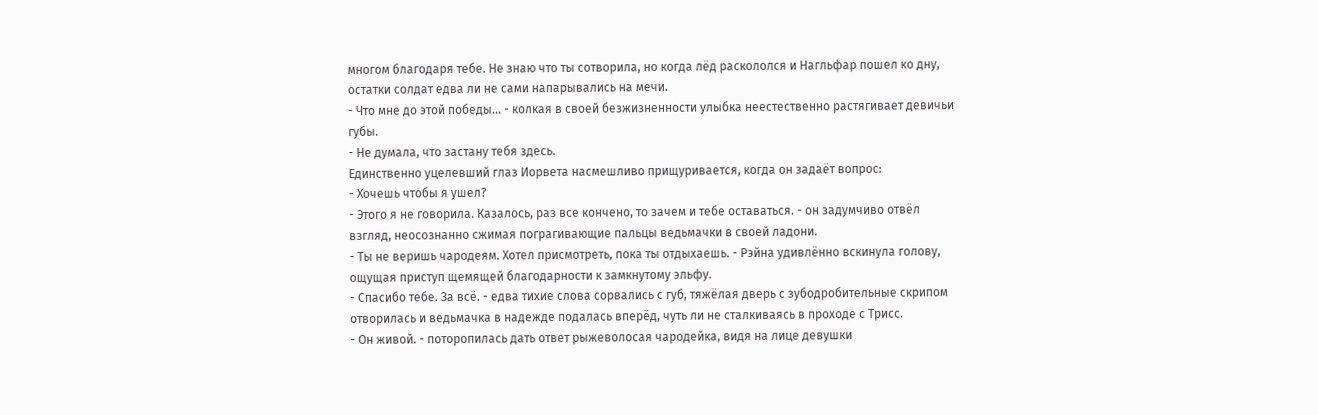многом благодаря тебе. Не знаю что ты сотворила, но когда лёд раскололся и Нагльфар пошел ко дну, остатки солдат едва ли не сами напарывались на мечи.
- Что мне до этой победы... - колкая в своей безжизненности улыбка неестественно растягивает девичьи губы.
- Не думала, что застану тебя здесь.
Единственно уцелевший глаз Иорвета насмешливо прищуривается, когда он задаёт вопрос:
- Хочешь чтобы я ушел?
- Этого я не говорила. Казалось, раз все кончено, то зачем и тебе оставаться. - он задумчиво отвёл взгляд, неосознанно сжимая пограгивающие пальцы ведьмачки в своей ладони.
- Ты не веришь чародеям. Хотел присмотреть, пока ты отдыхаешь. - Рэйна удивлённо вскинула голову, ощущая приступ щемящей благодарности к замкнутому эльфу.
- Спасибо тебе. За всё. - едва тихие слова сорвались с губ, тяжёлая дверь с зубодробительные скрипом отворилась и ведьмачка в надежде подалась вперёд, чуть ли не сталкиваясь в проходе с Трисс.
- Он живой. - поторопилась дать ответ рыжеволосая чародейка, видя на лице девушки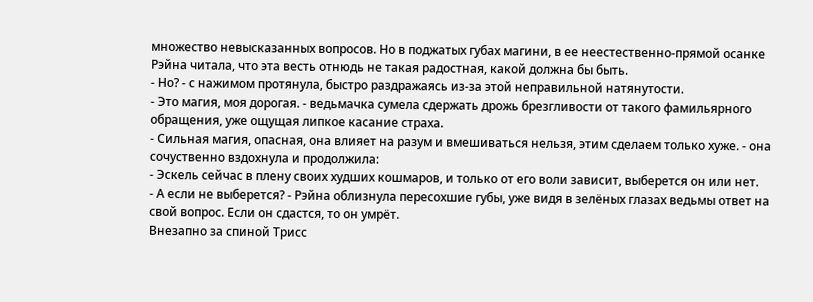множество невысказанных вопросов. Но в поджатых губах магини, в ее неестественно-прямой осанке Рэйна читала, что эта весть отнюдь не такая радостная, какой должна бы быть.
- Но? - с нажимом протянула, быстро раздражаясь из-за этой неправильной натянутости.
- Это магия, моя дорогая. - ведьмачка сумела сдержать дрожь брезгливости от такого фамильярного обращения, уже ощущая липкое касание страха.
- Сильная магия, опасная, она влияет на разум и вмешиваться нельзя, этим сделаем только хуже. - она сочуственно вздохнула и продолжила:
- Эскель сейчас в плену своих худших кошмаров, и только от его воли зависит, выберется он или нет.
- А если не выберется? - Рэйна облизнула пересохшие губы, уже видя в зелёных глазах ведьмы ответ на свой вопрос. Если он сдастся, то он умрёт.
Внезапно за спиной Трисс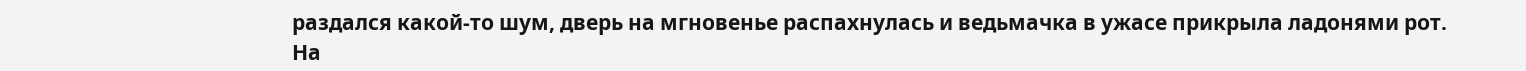раздался какой-то шум, дверь на мгновенье распахнулась и ведьмачка в ужасе прикрыла ладонями рот. На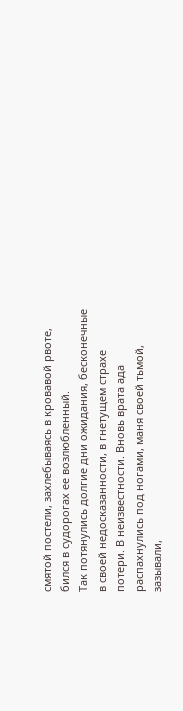смятой постели, захлебываясь в кровавой рвоте, бился в судорогах ее возлюбленный.
Так потянулись долгие дни ожидания, бесконечные в своей недосказанности, в гнетущем страхе потери. В неизвестности. Вновь врата ада распахнулись под ногами, маня своей тьмой, зазывали,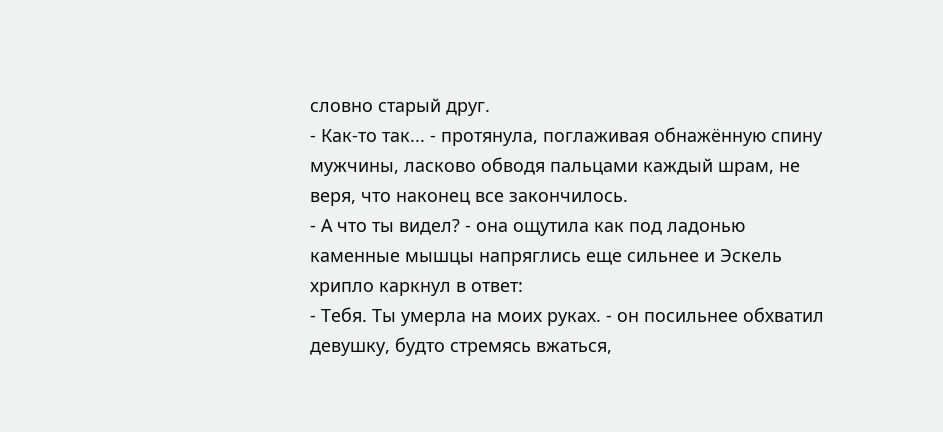словно старый друг.
- Как-то так... - протянула, поглаживая обнажённую спину мужчины, ласково обводя пальцами каждый шрам, не веря, что наконец все закончилось.
- А что ты видел? - она ощутила как под ладонью каменные мышцы напряглись еще сильнее и Эскель хрипло каркнул в ответ:
- Тебя. Ты умерла на моих руках. - он посильнее обхватил девушку, будто стремясь вжаться,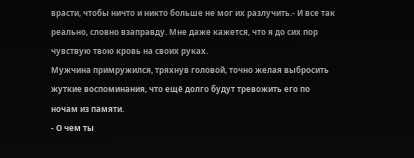врасти, чтобы ничто и никто больше не мог их разлучить.- И все так реально, словно взаправду. Мне даже кажется, что я до сих пор чувствую твою кровь на своих руках.
Мужчина примружился, тряхнув головой, точно желая выбросить жуткие воспоминания, что ещё долго будут тревожить его по ночам из памяти.
- О чем ты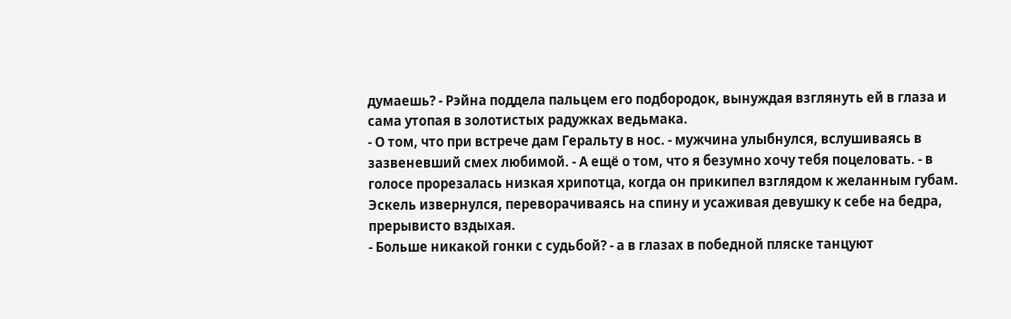думаешь? - Рэйна поддела пальцем его подбородок, вынуждая взглянуть ей в глаза и сама утопая в золотистых радужках ведьмака.
- О том, что при встрече дам Геральту в нос. - мужчина улыбнулся, вслушиваясь в зазвеневший смех любимой. - А ещё о том, что я безумно хочу тебя поцеловать. - в голосе прорезалась низкая хрипотца, когда он прикипел взглядом к желанным губам.
Эскель извернулся, переворачиваясь на спину и усаживая девушку к себе на бедра, прерывисто вздыхая.
- Больше никакой гонки с судьбой? - а в глазах в победной пляске танцуют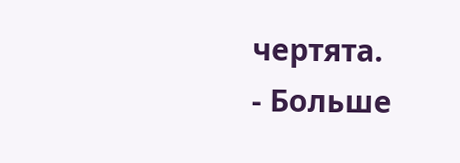чертята.
- Больше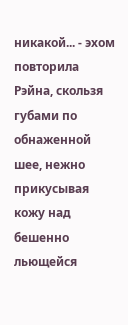никакой... - эхом повторила Рэйна, скользя губами по обнаженной шее, нежно прикусывая кожу над бешенно льющейся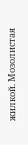жилкой. Мозолистая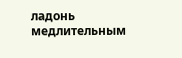ладонь медлительным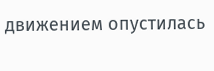движением опустилась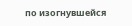по изогнувшейся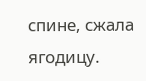спине, сжала ягодицу.